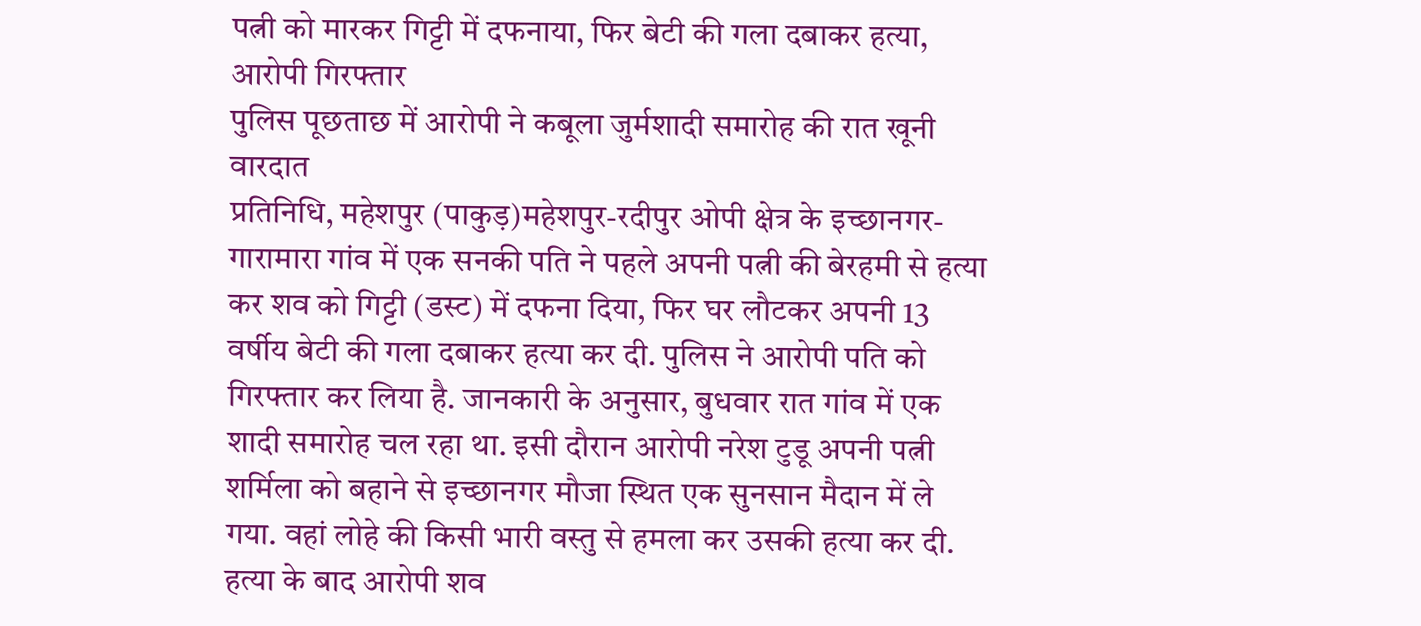पत्नी को मारकर गिट्टी में दफनाया, फिर बेटी की गला दबाकर हत्या, आरोपी गिरफ्तार
पुलिस पूछताछ में आरोपी ने कबूला जुर्मशादी समारोह की रात खूनी वारदात
प्रतिनिधि, महेशपुर (पाकुड़)महेशपुर-रदीपुर ओपी क्षेत्र के इच्छानगर-गारामारा गांव में एक सनकी पति ने पहले अपनी पत्नी की बेरहमी से हत्या कर शव को गिट्टी (डस्ट) में दफना दिया, फिर घर लौटकर अपनी 13 वर्षीय बेटी की गला दबाकर हत्या कर दी. पुलिस ने आरोपी पति को गिरफ्तार कर लिया है. जानकारी के अनुसार, बुधवार रात गांव में एक शादी समारोह चल रहा था. इसी दौरान आरोपी नरेश टुडू अपनी पत्नी शर्मिला को बहाने से इच्छानगर मौजा स्थित एक सुनसान मैदान में ले गया. वहां लोहे की किसी भारी वस्तु से हमला कर उसकी हत्या कर दी. हत्या के बाद आरोपी शव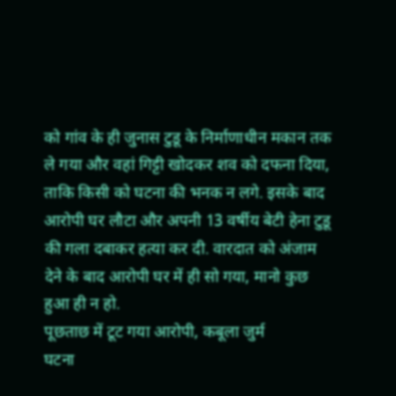को गांव के ही जुनास टुडू के निर्माणाधीन मकान तक ले गया और वहां गिट्टी खोदकर शव को दफना दिया, ताकि किसी को घटना की भनक न लगे. इसके बाद आरोपी घर लौटा और अपनी 13 वर्षीय बेटी हेना टुडू की गला दबाकर हत्या कर दी. वारदात को अंजाम देने के बाद आरोपी घर में ही सो गया, मानो कुछ हुआ ही न हो.
पूछताछ में टूट गया आरोपी, कबूला जुर्म
घटना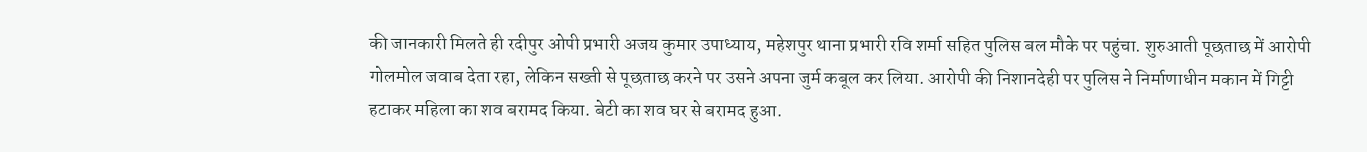की जानकारी मिलते ही रदीपुर ओपी प्रभारी अजय कुमार उपाध्याय, महेशपुर थाना प्रभारी रवि शर्मा सहित पुलिस बल मौके पर पहुंचा. शुरुआती पूछताछ में आरोपी गोलमोल जवाब देता रहा, लेकिन सख्ती से पूछताछ करने पर उसने अपना जुर्म कबूल कर लिया. आरोपी की निशानदेही पर पुलिस ने निर्माणाधीन मकान में गिट्टी हटाकर महिला का शव बरामद किया. बेटी का शव घर से बरामद हुआ.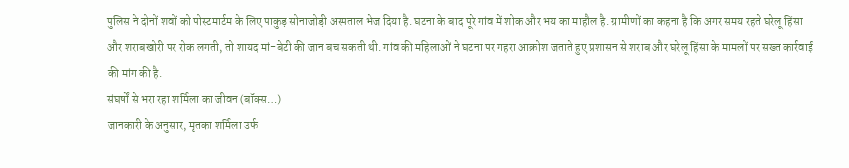पुलिस ने दोनों शवों को पोस्टमार्टम के लिए पाकुड़ सोनाजोड़ी अस्पताल भेज दिया है. घटना के बाद पूरे गांव में शोक और भय का माहौल है. ग्रामीणों का कहना है कि अगर समय रहते घरेलू हिंसा और शराबखोरी पर रोक लगती, तो शायद मां-बेटी की जान बच सकती थी. गांव की महिलाओं ने घटना पर गहरा आक्रोश जताते हुए प्रशासन से शराब और घरेलू हिंसा के मामलों पर सख्त कार्रवाई की मांग की है.
संघर्षों से भरा रहा शर्मिला का जीवन (बॉक्स…)
जानकारी के अनुसार, मृतका शर्मिला उर्फ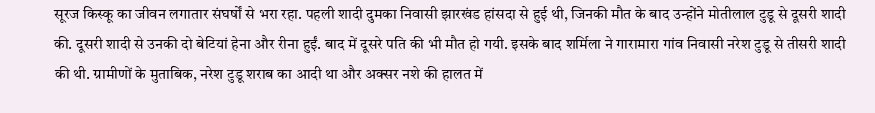सूरज किस्कू का जीवन लगातार संघर्षों से भरा रहा. पहली शादी दुमका निवासी झारखंड हांसदा से हुई थी, जिनकी मौत के बाद उन्होंने मोतीलाल टुडू से दूसरी शादी की. दूसरी शादी से उनकी दो बेटियां हेना और रीना हुईं. बाद में दूसरे पति की भी मौत हो गयी. इसके बाद शर्मिला ने गारामारा गांव निवासी नरेश टुडू से तीसरी शादी की थी. ग्रामीणों के मुताबिक, नरेश टुडू शराब का आदी था और अक्सर नशे की हालत में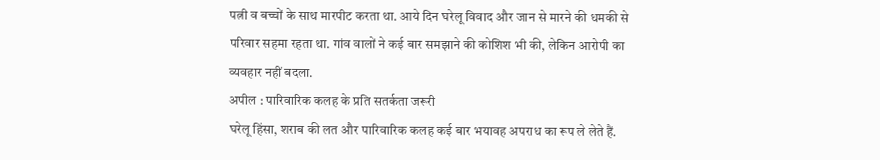पत्नी व बच्चों के साथ मारपीट करता था. आये दिन घरेलू विवाद और जान से मारने की धमकी से परिवार सहमा रहता था. गांव वालों ने कई बार समझाने की कोशिश भी की, लेकिन आरोपी का व्यवहार नहीं बदला.
अपील : पारिवारिक कलह के प्रति सतर्कता जरूरी
घरेलू हिंसा, शराब की लत और पारिवारिक कलह कई बार भयावह अपराध का रूप ले लेते हैं.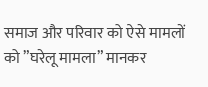समाज और परिवार को ऐसे मामलों को ”घरेलू मामला” मानकर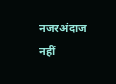नजरअंदाज नहीं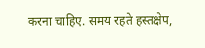करना चाहिए. समय रहते हस्तक्षेप,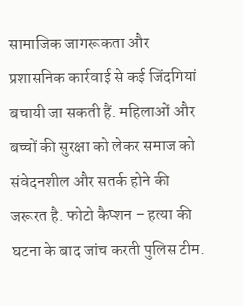सामाजिक जागरूकता और प्रशासनिक कार्रवाई से कई जिंदगियां बचायी जा सकती हैं. महिलाओं और बच्चों की सुरक्षा को लेकर समाज को संवेदनशील और सतर्क होने की जरूरत है. फोटो कैप्शन – हत्या की घटना के बाद जांच करती पुलिस टीम.